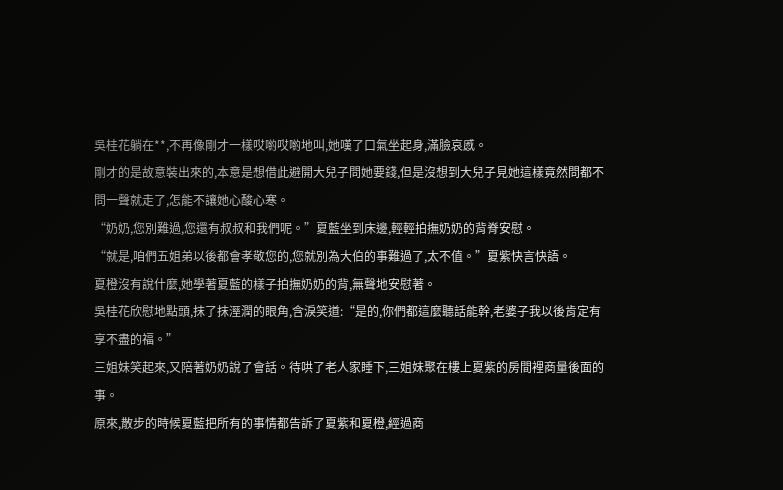吳桂花躺在**,不再像剛才一樣哎喲哎喲地叫,她嘆了口氣坐起身,滿臉哀慼。
剛才的是故意裝出來的,本意是想借此避開大兒子問她要錢,但是沒想到大兒子見她這樣竟然問都不問一聲就走了,怎能不讓她心酸心寒。
“奶奶,您別難過,您還有叔叔和我們呢。”夏藍坐到床邊,輕輕拍撫奶奶的背脊安慰。
“就是,咱們五姐弟以後都會孝敬您的,您就別為大伯的事難過了,太不值。”夏紫快言快語。
夏橙沒有說什麼,她學著夏藍的樣子拍撫奶奶的背,無聲地安慰著。
吳桂花欣慰地點頭,抹了抹溼潤的眼角,含淚笑道:“是的,你們都這麼聽話能幹,老婆子我以後肯定有享不盡的福。”
三姐妹笑起來,又陪著奶奶說了會話。待哄了老人家睡下,三姐妹聚在樓上夏紫的房間裡商量後面的事。
原來,散步的時候夏藍把所有的事情都告訴了夏紫和夏橙,經過商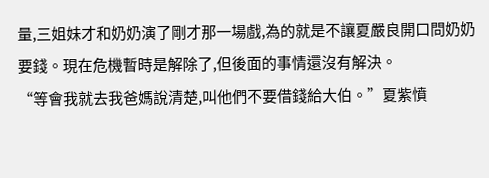量,三姐妹才和奶奶演了剛才那一場戲,為的就是不讓夏嚴良開口問奶奶要錢。現在危機暫時是解除了,但後面的事情還沒有解決。
“等會我就去我爸媽說清楚,叫他們不要借錢給大伯。”夏紫憤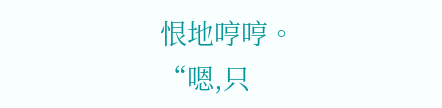恨地哼哼。
“嗯,只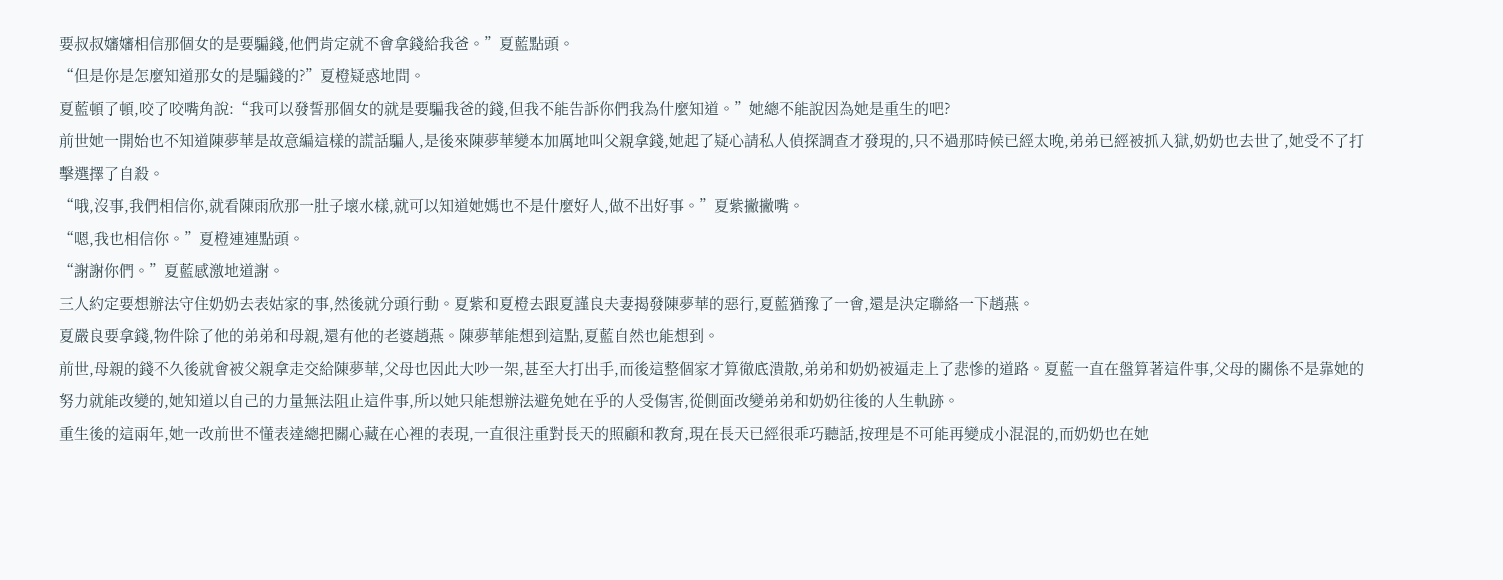要叔叔嬸嬸相信那個女的是要騙錢,他們肯定就不會拿錢給我爸。”夏藍點頭。
“但是你是怎麼知道那女的是騙錢的?”夏橙疑惑地問。
夏藍頓了頓,咬了咬嘴角說:“我可以發誓那個女的就是要騙我爸的錢,但我不能告訴你們我為什麼知道。”她總不能說因為她是重生的吧?
前世她一開始也不知道陳夢華是故意編這樣的謊話騙人,是後來陳夢華變本加厲地叫父親拿錢,她起了疑心請私人偵探調查才發現的,只不過那時候已經太晚,弟弟已經被抓入獄,奶奶也去世了,她受不了打擊選擇了自殺。
“哦,沒事,我們相信你,就看陳雨欣那一肚子壞水樣,就可以知道她媽也不是什麼好人,做不出好事。”夏紫撇撇嘴。
“嗯,我也相信你。”夏橙連連點頭。
“謝謝你們。”夏藍感激地道謝。
三人約定要想辦法守住奶奶去表姑家的事,然後就分頭行動。夏紫和夏橙去跟夏謹良夫妻揭發陳夢華的惡行,夏藍猶豫了一會,還是決定聯絡一下趙燕。
夏嚴良要拿錢,物件除了他的弟弟和母親,還有他的老婆趙燕。陳夢華能想到這點,夏藍自然也能想到。
前世,母親的錢不久後就會被父親拿走交給陳夢華,父母也因此大吵一架,甚至大打出手,而後這整個家才算徹底潰散,弟弟和奶奶被逼走上了悲慘的道路。夏藍一直在盤算著這件事,父母的關係不是靠她的努力就能改變的,她知道以自己的力量無法阻止這件事,所以她只能想辦法避免她在乎的人受傷害,從側面改變弟弟和奶奶往後的人生軌跡。
重生後的這兩年,她一改前世不懂表達總把關心藏在心裡的表現,一直很注重對長天的照顧和教育,現在長天已經很乖巧聽話,按理是不可能再變成小混混的,而奶奶也在她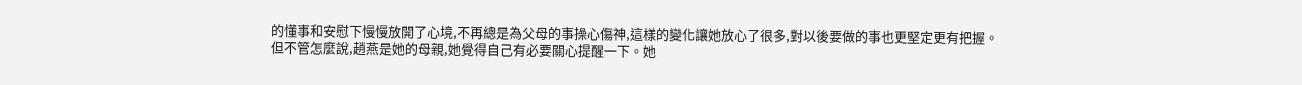的懂事和安慰下慢慢放開了心境,不再總是為父母的事操心傷神,這樣的變化讓她放心了很多,對以後要做的事也更堅定更有把握。
但不管怎麼說,趙燕是她的母親,她覺得自己有必要關心提醒一下。她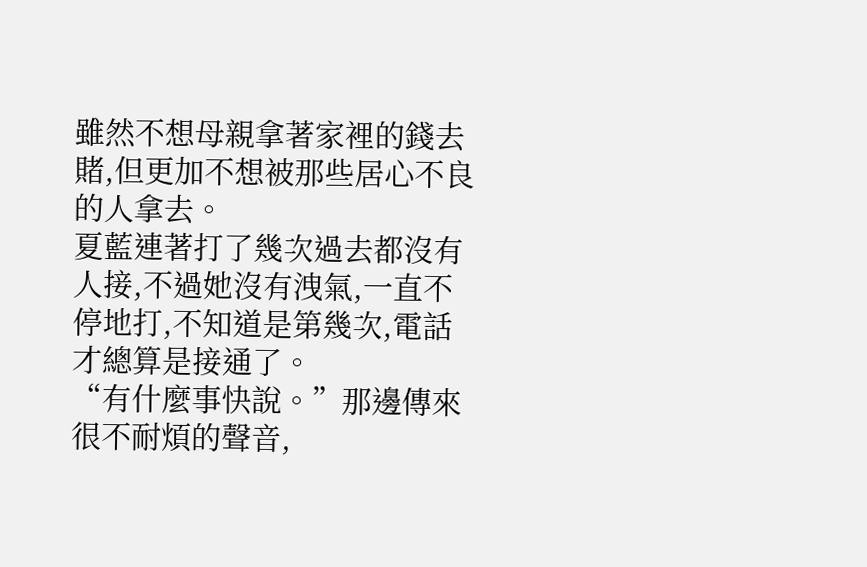雖然不想母親拿著家裡的錢去賭,但更加不想被那些居心不良的人拿去。
夏藍連著打了幾次過去都沒有人接,不過她沒有洩氣,一直不停地打,不知道是第幾次,電話才總算是接通了。
“有什麼事快說。”那邊傳來很不耐煩的聲音,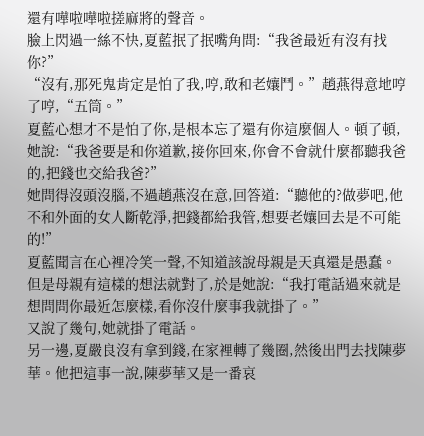還有嘩啦嘩啦搓麻將的聲音。
臉上閃過一絲不快,夏藍抿了抿嘴角問:“我爸最近有沒有找你?”
“沒有,那死鬼肯定是怕了我,哼,敢和老孃鬥。”趙燕得意地哼了哼,“五筒。”
夏藍心想才不是怕了你,是根本忘了還有你這麼個人。頓了頓,她說:“我爸要是和你道歉,接你回來,你會不會就什麼都聽我爸的,把錢也交給我爸?”
她問得沒頭沒腦,不過趙燕沒在意,回答道:“聽他的?做夢吧,他不和外面的女人斷乾淨,把錢都給我管,想要老孃回去是不可能的!”
夏藍聞言在心裡冷笑一聲,不知道該說母親是天真還是愚蠢。但是母親有這樣的想法就對了,於是她說:“我打電話過來就是想問問你最近怎麼樣,看你沒什麼事我就掛了。”
又說了幾句,她就掛了電話。
另一邊,夏嚴良沒有拿到錢,在家裡轉了幾圈,然後出門去找陳夢華。他把這事一說,陳夢華又是一番哀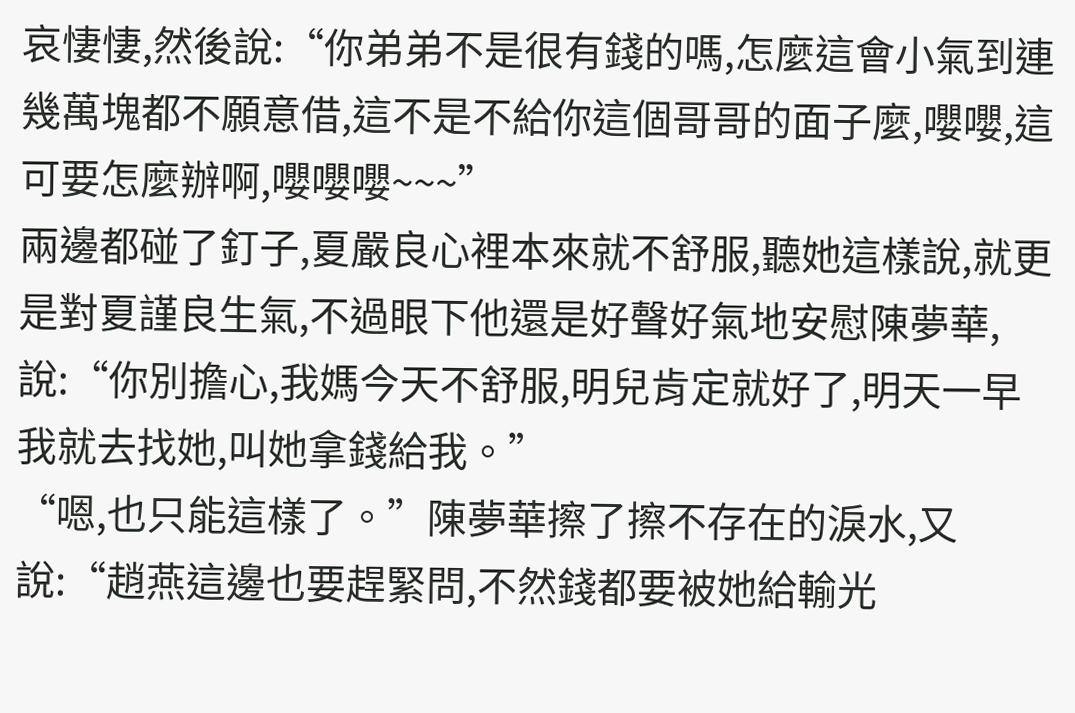哀悽悽,然後說:“你弟弟不是很有錢的嗎,怎麼這會小氣到連幾萬塊都不願意借,這不是不給你這個哥哥的面子麼,嚶嚶,這可要怎麼辦啊,嚶嚶嚶~~~”
兩邊都碰了釘子,夏嚴良心裡本來就不舒服,聽她這樣說,就更是對夏謹良生氣,不過眼下他還是好聲好氣地安慰陳夢華,說:“你別擔心,我媽今天不舒服,明兒肯定就好了,明天一早我就去找她,叫她拿錢給我。”
“嗯,也只能這樣了。”陳夢華擦了擦不存在的淚水,又說:“趙燕這邊也要趕緊問,不然錢都要被她給輸光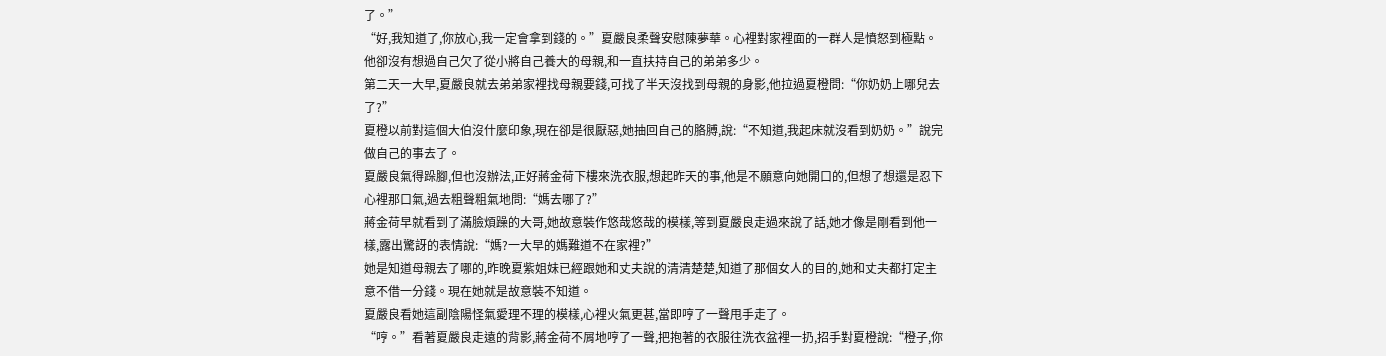了。”
“好,我知道了,你放心,我一定會拿到錢的。”夏嚴良柔聲安慰陳夢華。心裡對家裡面的一群人是憤怒到極點。他卻沒有想過自己欠了從小將自己養大的母親,和一直扶持自己的弟弟多少。
第二天一大早,夏嚴良就去弟弟家裡找母親要錢,可找了半天沒找到母親的身影,他拉過夏橙問:“你奶奶上哪兒去了?”
夏橙以前對這個大伯沒什麼印象,現在卻是很厭惡,她抽回自己的胳膊,說:“不知道,我起床就沒看到奶奶。”說完做自己的事去了。
夏嚴良氣得跺腳,但也沒辦法,正好蔣金荷下樓來洗衣服,想起昨天的事,他是不願意向她開口的,但想了想還是忍下心裡那口氣,過去粗聲粗氣地問:“媽去哪了?”
蔣金荷早就看到了滿臉煩躁的大哥,她故意裝作悠哉悠哉的模樣,等到夏嚴良走過來說了話,她才像是剛看到他一樣,露出驚訝的表情說:“媽?一大早的媽難道不在家裡?”
她是知道母親去了哪的,昨晚夏紫姐妹已經跟她和丈夫說的清清楚楚,知道了那個女人的目的,她和丈夫都打定主意不借一分錢。現在她就是故意裝不知道。
夏嚴良看她這副陰陽怪氣愛理不理的模樣,心裡火氣更甚,當即哼了一聲甩手走了。
“哼。”看著夏嚴良走遠的背影,蔣金荷不屑地哼了一聲,把抱著的衣服往洗衣盆裡一扔,招手對夏橙說:“橙子,你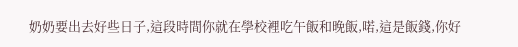奶奶要出去好些日子,這段時間你就在學校裡吃午飯和晚飯,喏,這是飯錢,你好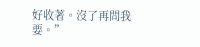好收著。沒了再問我要。”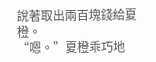說著取出兩百塊錢給夏橙。
“嗯。”夏橙乖巧地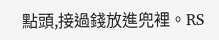點頭,接過錢放進兜裡。RS